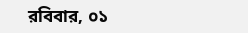রবিবার, ০১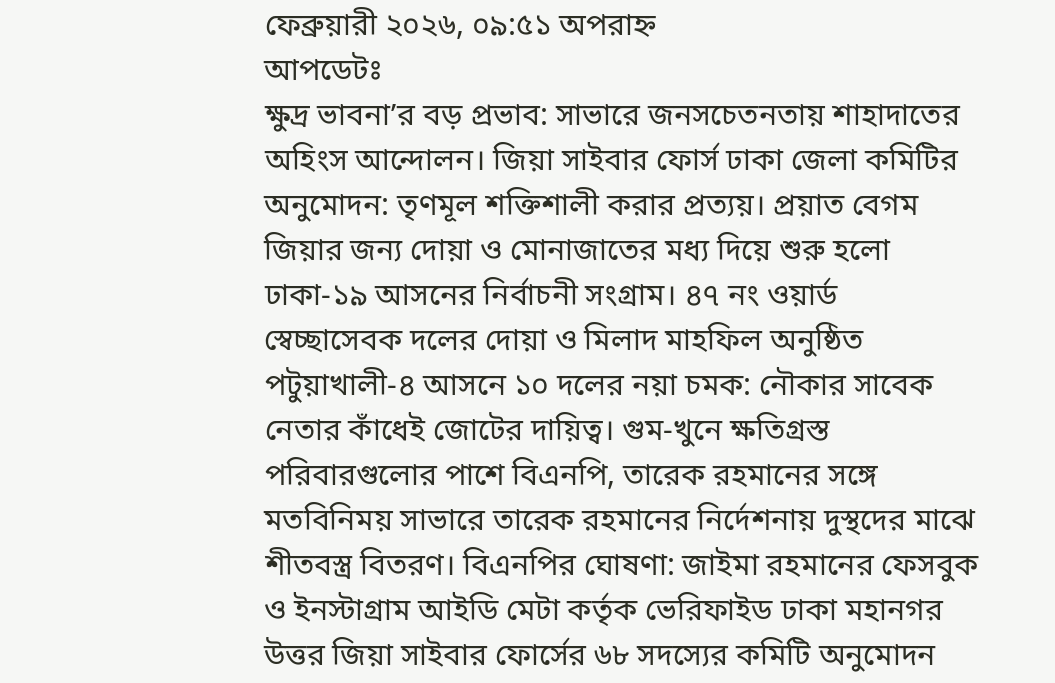ফেব্রুয়ারী ২০২৬, ০৯:৫১ অপরাহ্ন
আপডেটঃ
ক্ষুদ্র ভাবনা’র বড় প্রভাব: সাভারে জনসচেতনতায় শাহাদাতের অহিংস আন্দোলন। জিয়া সাইবার ফোর্স ঢাকা জেলা কমিটির অনুমোদন: তৃণমূল শক্তিশালী করার প্রত্যয়। প্রয়াত বেগম জিয়ার জন্য দোয়া ও মোনাজাতের মধ্য দিয়ে শুরু হলো ঢাকা-১৯ আসনের নির্বাচনী সংগ্রাম। ৪৭ নং ওয়ার্ড স্বেচ্ছাসেবক দলের দোয়া ও মিলাদ মাহফিল অনুষ্ঠিত পটুয়াখালী-৪ আসনে ১০ দলের নয়া চমক: নৌকার সাবেক নেতার কাঁধেই জোটের দায়িত্ব। গুম-খুনে ক্ষতিগ্রস্ত পরিবারগুলোর পাশে বিএনপি, তারেক রহমানের সঙ্গে মতবিনিময় সাভারে তারেক রহমানের নির্দেশনায় দুস্থদের মাঝে শীতবস্ত্র বিতরণ। বিএনপির ঘোষণা: জাইমা রহমানের ফেসবুক ও ইনস্টাগ্রাম আইডি মেটা কর্তৃক ভেরিফাইড ঢাকা মহানগর উত্তর জিয়া সাইবার ফোর্সের ৬৮ সদস্যের কমিটি অনুমোদন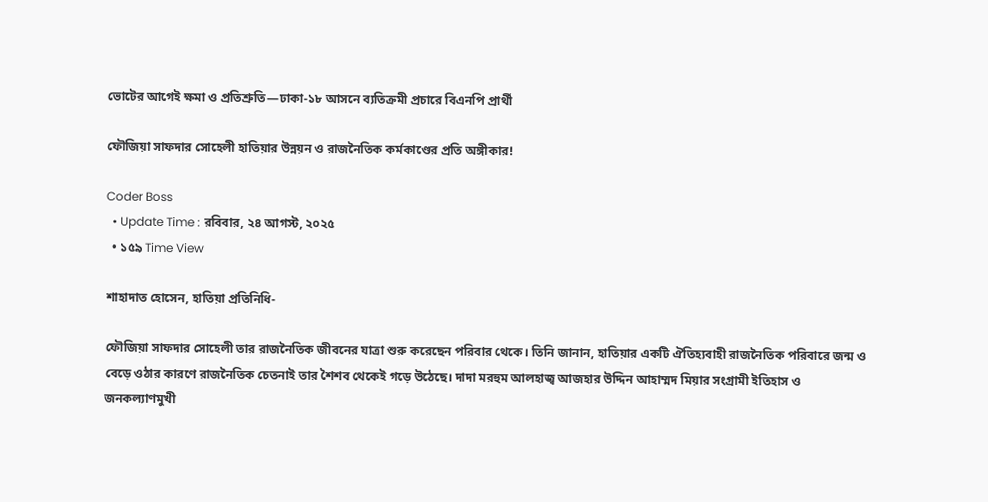ভোটের আগেই ক্ষমা ও প্রতিশ্রুতি—ঢাকা-১৮ আসনে ব্যতিক্রমী প্রচারে বিএনপি প্রার্থী

ফৌজিয়া সাফদার সোহেলী হাতিয়ার উন্নয়ন ও রাজনৈতিক কর্মকাণ্ডের প্রতি অঙ্গীকার!

Coder Boss
  • Update Time : রবিবার, ২৪ আগস্ট, ২০২৫
  • ১৫৯ Time View

শাহাদাত হোসেন, হাতিয়া প্রতিনিধি-

ফৌজিয়া সাফদার সোহেলী তার রাজনৈতিক জীবনের যাত্রা শুরু করেছেন পরিবার থেকে। তিনি জানান, হাতিয়ার একটি ঐতিহ্যবাহী রাজনৈতিক পরিবারে জন্ম ও বেড়ে ওঠার কারণে রাজনৈতিক চেতনাই তার শৈশব থেকেই গড়ে উঠেছে। দাদা মরহুম আলহাজ্ব আজহার উদ্দিন আহাম্মদ মিয়ার সংগ্রামী ইতিহাস ও জনকল্যাণমুখী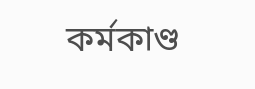কর্মকাণ্ড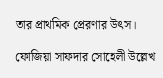তার প্রাথমিক প্রেরণার উৎস।

ফোজিয়া সাফদার সোহেলী উল্লেখ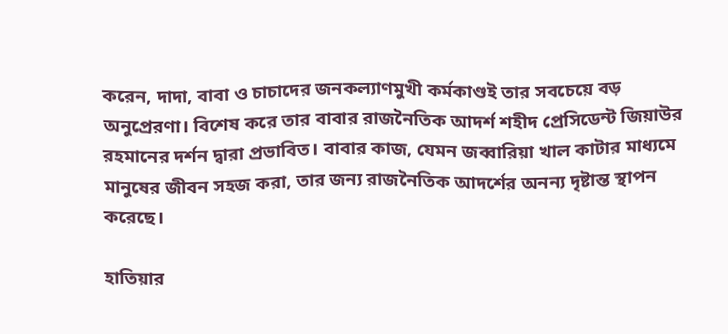করেন, দাদা, বাবা ও চাচাদের জনকল্যাণমুখী কর্মকাণ্ডই তার সবচেয়ে বড় অনুপ্রেরণা। বিশেষ করে তার বাবার রাজনৈতিক আদর্শ শহীদ প্রেসিডেন্ট জিয়াউর রহমানের দর্শন দ্বারা প্রভাবিত। বাবার কাজ, যেমন জব্বারিয়া খাল কাটার মাধ্যমে মানুষের জীবন সহজ করা, তার জন্য রাজনৈতিক আদর্শের অনন্য দৃষ্টান্ত স্থাপন করেছে।

হাতিয়ার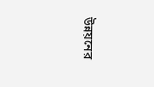উন্নয়নের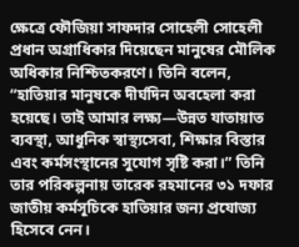ক্ষেত্রে ফৌজিয়া সাফদার সোহেলী সোহেলী প্রধান অগ্রাধিকার দিয়েছেন মানুষের মৌলিক অধিকার নিশ্চিতকরণে। তিনি বলেন, “হাতিয়ার মানুষকে দীর্ঘদিন অবহেলা করা হয়েছে। তাই আমার লক্ষ্য—উন্নত যাতায়াত ব্যবস্থা, আধুনিক স্বাস্থ্যসেবা, শিক্ষার বিস্তার এবং কর্মসংস্থানের সুযোগ সৃষ্টি করা।” তিনি তার পরিকল্পনায় তারেক রহমানের ৩১ দফার জাতীয় কর্মসূচিকে হাতিয়ার জন্য প্রযোজ্য হিসেবে নেন।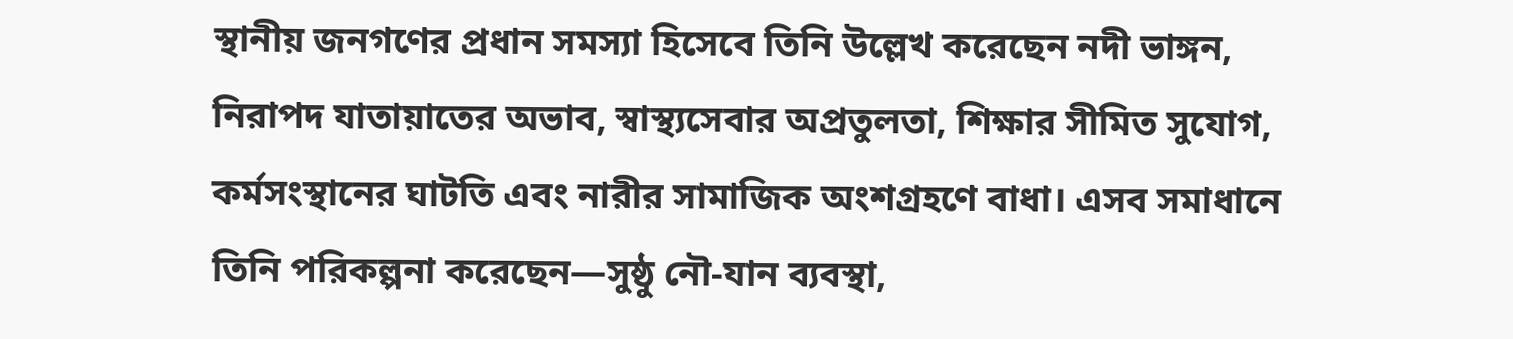স্থানীয় জনগণের প্রধান সমস্যা হিসেবে তিনি উল্লেখ করেছেন নদী ভাঙ্গন, নিরাপদ যাতায়াতের অভাব, স্বাস্থ্যসেবার অপ্রতুলতা, শিক্ষার সীমিত সুযোগ, কর্মসংস্থানের ঘাটতি এবং নারীর সামাজিক অংশগ্রহণে বাধা। এসব সমাধানে তিনি পরিকল্পনা করেছেন—সুষ্ঠু নৌ-যান ব্যবস্থা,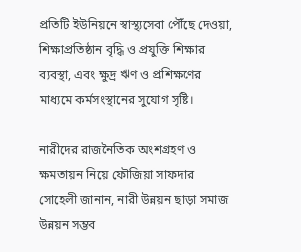প্রতিটি ইউনিয়নে স্বাস্থ্যসেবা পৌঁছে দেওয়া, শিক্ষাপ্রতিষ্ঠান বৃদ্ধি ও প্রযুক্তি শিক্ষার ব্যবস্থা, এবং ক্ষুদ্র ঋণ ও প্রশিক্ষণের মাধ্যমে কর্মসংস্থানের সুযোগ সৃষ্টি।

নারীদের রাজনৈতিক অংশগ্রহণ ও ক্ষমতায়ন নিয়ে ফৌজিয়া সাফদার সোহেলী জানান, নারী উন্নয়ন ছাড়া সমাজ উন্নয়ন সম্ভব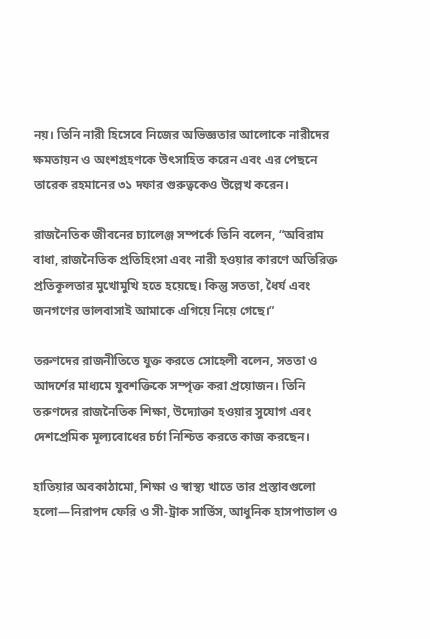নয়। তিনি নারী হিসেবে নিজের অভিজ্ঞতার আলোকে নারীদের ক্ষমতায়ন ও অংশগ্রহণকে উৎসাহিত করেন এবং এর পেছনে তারেক রহমানের ৩১ দফার গুরুত্বকেও উল্লেখ করেন।

রাজনৈতিক জীবনের চ্যালেঞ্জ সম্পর্কে তিনি বলেন, “অবিরাম বাধা, রাজনৈতিক প্রতিহিংসা এবং নারী হওয়ার কারণে অতিরিক্ত প্রতিকূলতার মুখোমুখি হতে হয়েছে। কিন্তু সততা, ধৈর্য এবং জনগণের ভালবাসাই আমাকে এগিয়ে নিয়ে গেছে।”

তরুণদের রাজনীতিতে যুক্ত করতে সোহেলী বলেন, সততা ও আদর্শের মাধ্যমে যুবশক্তিকে সম্পৃক্ত করা প্রয়োজন। তিনি তরুণদের রাজনৈতিক শিক্ষা, উদ্যোক্তা হওয়ার সুযোগ এবং দেশপ্রেমিক মূল্যবোধের চর্চা নিশ্চিত করতে কাজ করছেন।

হাতিয়ার অবকাঠামো, শিক্ষা ও স্বাস্থ্য খাতে তার প্রস্তাবগুলো হলো—নিরাপদ ফেরি ও সী-ট্রাক সার্ভিস, আধুনিক হাসপাতাল ও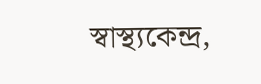স্বাস্থ্যকেন্দ্র,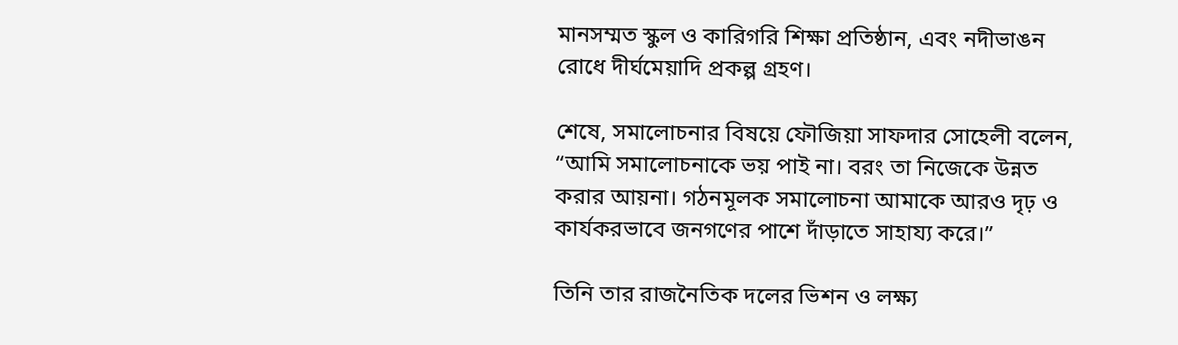মানসম্মত স্কুল ও কারিগরি শিক্ষা প্রতিষ্ঠান, এবং নদীভাঙন রোধে দীর্ঘমেয়াদি প্রকল্প গ্রহণ।

শেষে, সমালোচনার বিষয়ে ফৌজিয়া সাফদার সোহেলী বলেন, “আমি সমালোচনাকে ভয় পাই না। বরং তা নিজেকে উন্নত করার আয়না। গঠনমূলক সমালোচনা আমাকে আরও দৃঢ় ও কার্যকরভাবে জনগণের পাশে দাঁড়াতে সাহায্য করে।”

তিনি তার রাজনৈতিক দলের ভিশন ও লক্ষ্য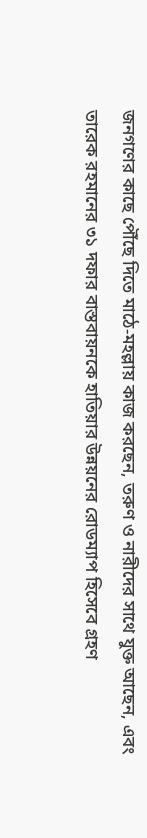জনগণের কাছে পৌঁছে দিতে মাঠে-মহল্লায় কাজ করছেন, তরুণ ও নারীদের সাথে যুক্ত আছেন, এবং তারেক রহমানের ৩১ দফার বাস্তবায়নকে হাতিয়ার উন্নয়নের রোডম্যাপ হিসেবে গ্রহণ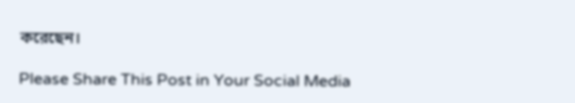করেছেন।

Please Share This Post in Your Social Media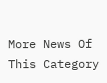More News Of This Category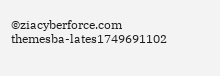©ziacyberforce.com
themesba-lates1749691102